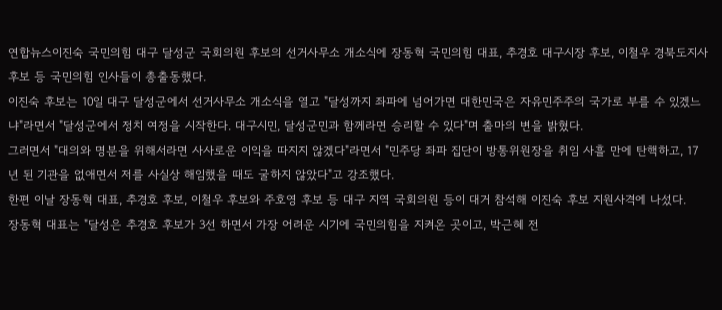연합뉴스이진숙 국민의힘 대구 달성군 국회의원 후보의 선거사무소 개소식에 장동혁 국민의힘 대표, 추경호 대구시장 후보, 이철우 경북도지사 후보 등 국민의힘 인사들이 총출동했다.
이진숙 후보는 10일 대구 달성군에서 선거사무소 개소식을 열고 "달성까지 좌파에 넘어가면 대한민국은 자유민주주의 국가로 부를 수 있겠느냐"라면서 "달성군에서 정치 여정을 시작한다. 대구시민, 달성군민과 함께라면 승리할 수 있다"며 출마의 변을 밝혔다.
그러면서 "대의와 명분을 위해서라면 사사로운 이익을 따지지 않겠다"라면서 "민주당 좌파 집단이 방통위원장을 취임 사흘 만에 탄핵하고, 17년 된 기관을 없애면서 저를 사실상 해임했을 때도 굴하지 않았다"고 강조했다.
한편 이날 장동혁 대표, 추경호 후보, 이철우 후보와 주호영 후보 등 대구 지역 국회의원 등이 대거 참석해 이진숙 후보 지원사격에 나섰다.
장동혁 대표는 "달성은 추경호 후보가 3선 하면서 가장 어려운 시기에 국민의힘을 지켜온 곳이고, 박근혜 전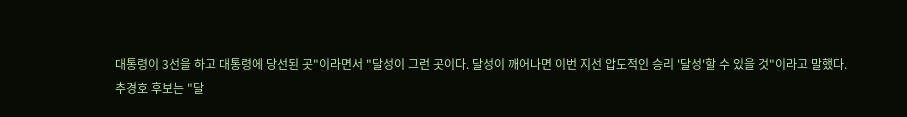대통령이 3선을 하고 대통령에 당선된 곳"이라면서 "달성이 그런 곳이다. 달성이 깨어나면 이번 지선 압도적인 승리 '달성'할 수 있을 것"이라고 말했다.
추경호 후보는 "달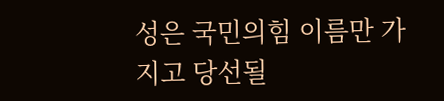성은 국민의힘 이름만 가지고 당선될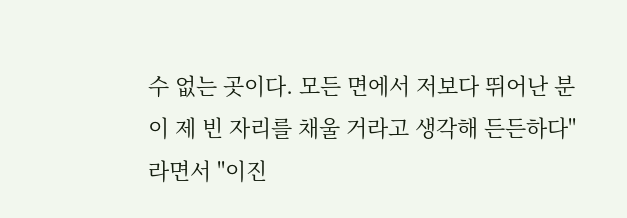수 없는 곳이다. 모든 면에서 저보다 뛰어난 분이 제 빈 자리를 채울 거라고 생각해 든든하다"라면서 "이진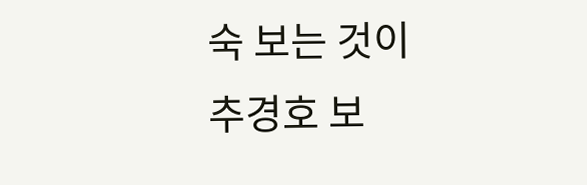숙 보는 것이 추경호 보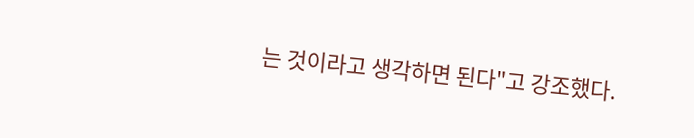는 것이라고 생각하면 된다"고 강조했다.